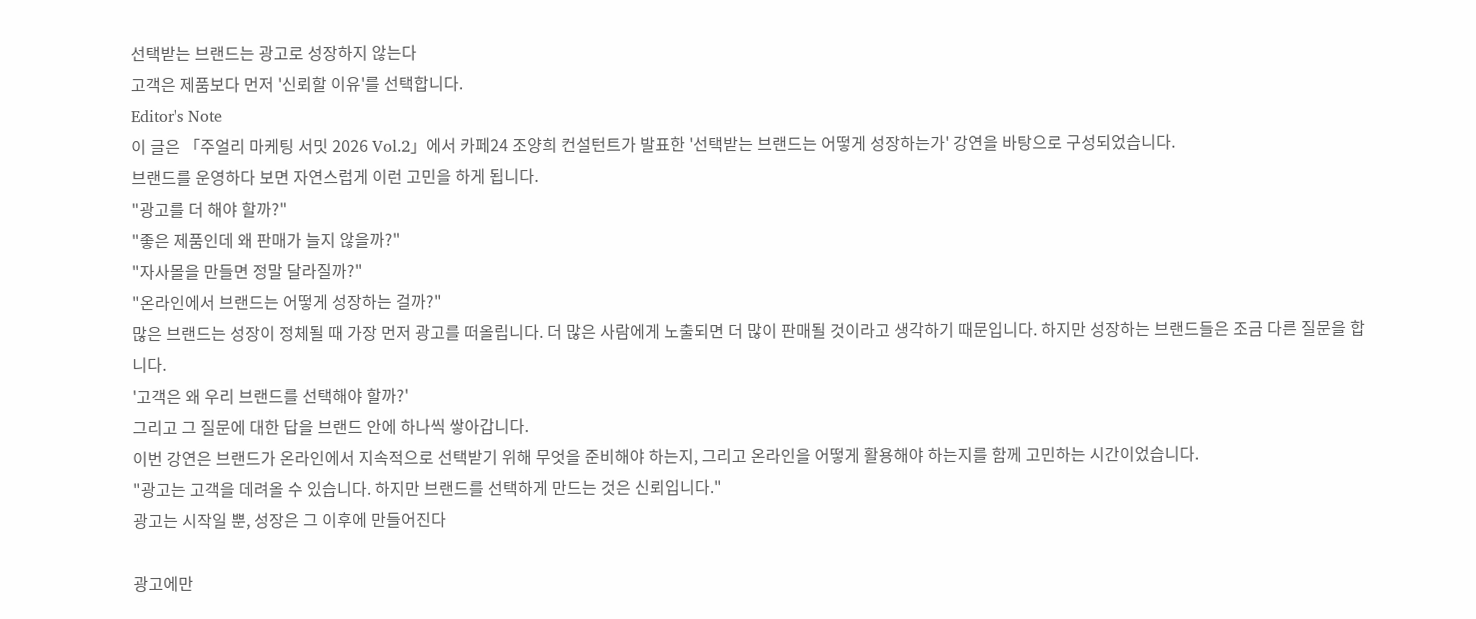선택받는 브랜드는 광고로 성장하지 않는다
고객은 제품보다 먼저 '신뢰할 이유'를 선택합니다.
Editor's Note
이 글은 「주얼리 마케팅 서밋 2026 Vol.2」에서 카페24 조양희 컨설턴트가 발표한 '선택받는 브랜드는 어떻게 성장하는가' 강연을 바탕으로 구성되었습니다.
브랜드를 운영하다 보면 자연스럽게 이런 고민을 하게 됩니다.
"광고를 더 해야 할까?"
"좋은 제품인데 왜 판매가 늘지 않을까?"
"자사몰을 만들면 정말 달라질까?"
"온라인에서 브랜드는 어떻게 성장하는 걸까?"
많은 브랜드는 성장이 정체될 때 가장 먼저 광고를 떠올립니다. 더 많은 사람에게 노출되면 더 많이 판매될 것이라고 생각하기 때문입니다. 하지만 성장하는 브랜드들은 조금 다른 질문을 합니다.
'고객은 왜 우리 브랜드를 선택해야 할까?'
그리고 그 질문에 대한 답을 브랜드 안에 하나씩 쌓아갑니다.
이번 강연은 브랜드가 온라인에서 지속적으로 선택받기 위해 무엇을 준비해야 하는지, 그리고 온라인을 어떻게 활용해야 하는지를 함께 고민하는 시간이었습니다.
"광고는 고객을 데려올 수 있습니다. 하지만 브랜드를 선택하게 만드는 것은 신뢰입니다."
광고는 시작일 뿐, 성장은 그 이후에 만들어진다

광고에만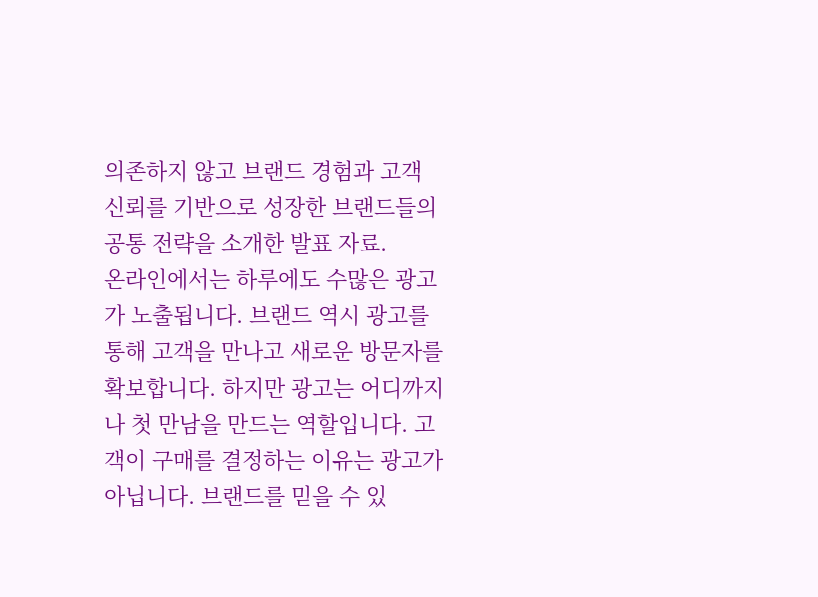의존하지 않고 브랜드 경험과 고객 신뢰를 기반으로 성장한 브랜드들의 공통 전략을 소개한 발표 자료.
온라인에서는 하루에도 수많은 광고가 노출됩니다. 브랜드 역시 광고를 통해 고객을 만나고 새로운 방문자를 확보합니다. 하지만 광고는 어디까지나 첫 만남을 만드는 역할입니다. 고객이 구매를 결정하는 이유는 광고가 아닙니다. 브랜드를 믿을 수 있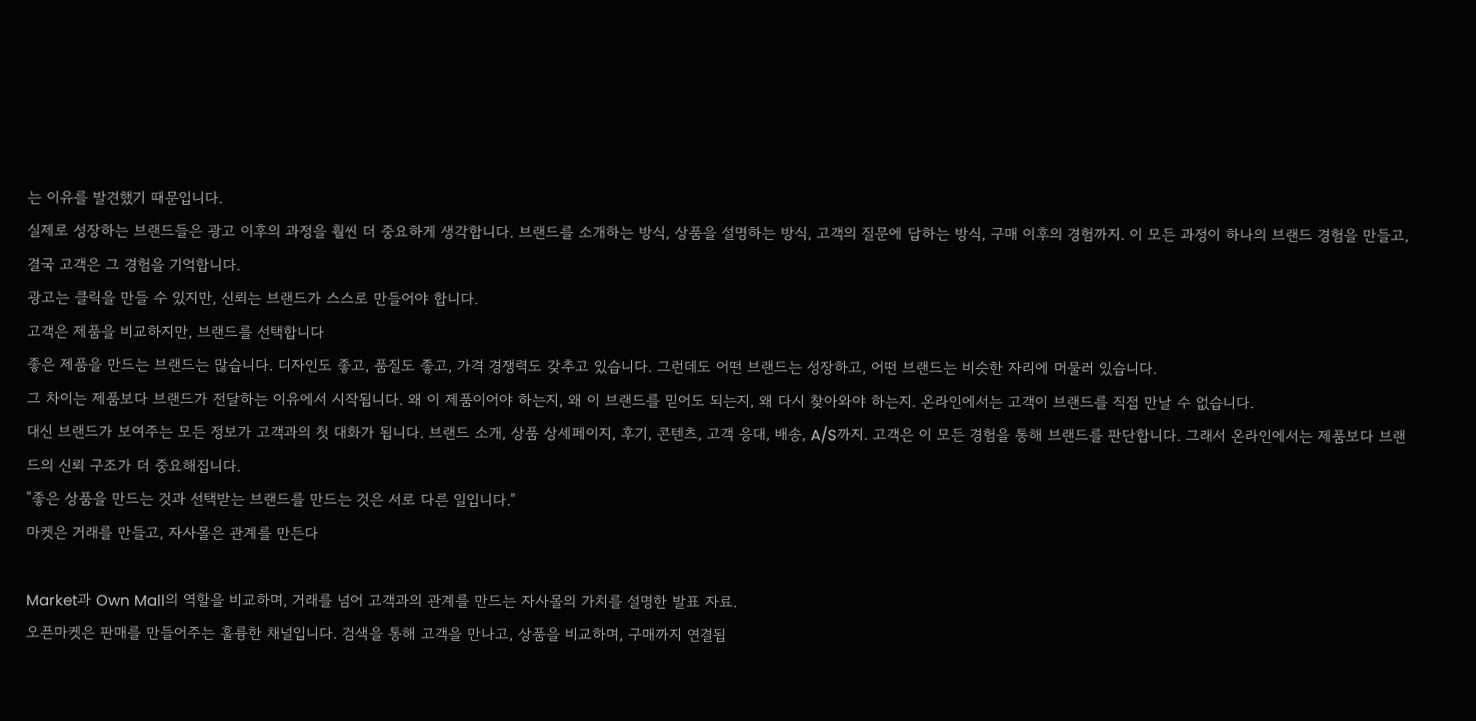는 이유를 발견했기 때문입니다.
실제로 성장하는 브랜드들은 광고 이후의 과정을 훨씬 더 중요하게 생각합니다. 브랜드를 소개하는 방식, 상품을 설명하는 방식, 고객의 질문에 답하는 방식, 구매 이후의 경험까지. 이 모든 과정이 하나의 브랜드 경험을 만들고, 결국 고객은 그 경험을 기억합니다.
광고는 클릭을 만들 수 있지만, 신뢰는 브랜드가 스스로 만들어야 합니다.
고객은 제품을 비교하지만, 브랜드를 선택합니다
좋은 제품을 만드는 브랜드는 많습니다. 디자인도 좋고, 품질도 좋고, 가격 경쟁력도 갖추고 있습니다. 그런데도 어떤 브랜드는 성장하고, 어떤 브랜드는 비슷한 자리에 머물러 있습니다.
그 차이는 제품보다 브랜드가 전달하는 이유에서 시작됩니다. 왜 이 제품이어야 하는지, 왜 이 브랜드를 믿어도 되는지, 왜 다시 찾아와야 하는지. 온라인에서는 고객이 브랜드를 직접 만날 수 없습니다.
대신 브랜드가 보여주는 모든 정보가 고객과의 첫 대화가 됩니다. 브랜드 소개, 상품 상세페이지, 후기, 콘텐츠, 고객 응대, 배송, A/S까지. 고객은 이 모든 경험을 통해 브랜드를 판단합니다. 그래서 온라인에서는 제품보다 브랜드의 신뢰 구조가 더 중요해집니다.
"좋은 상품을 만드는 것과 선택받는 브랜드를 만드는 것은 서로 다른 일입니다."
마켓은 거래를 만들고, 자사몰은 관계를 만든다

Market과 Own Mall의 역할을 비교하며, 거래를 넘어 고객과의 관계를 만드는 자사몰의 가치를 설명한 발표 자료.
오픈마켓은 판매를 만들어주는 훌륭한 채널입니다. 검색을 통해 고객을 만나고, 상품을 비교하며, 구매까지 연결됩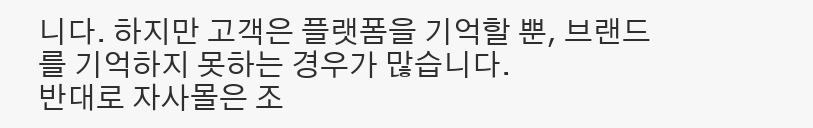니다. 하지만 고객은 플랫폼을 기억할 뿐, 브랜드를 기억하지 못하는 경우가 많습니다.
반대로 자사몰은 조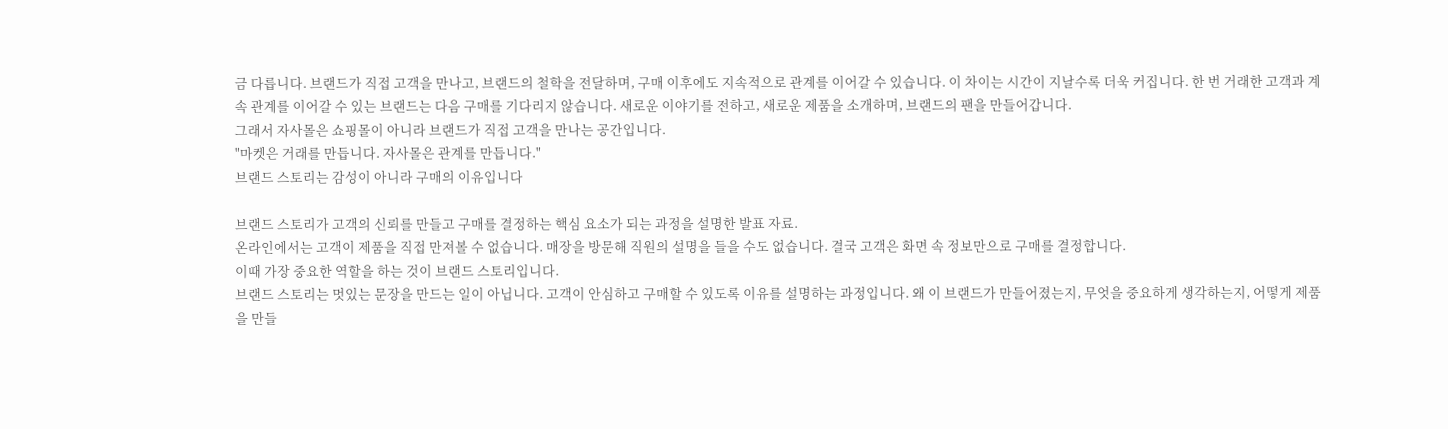금 다릅니다. 브랜드가 직접 고객을 만나고, 브랜드의 철학을 전달하며, 구매 이후에도 지속적으로 관계를 이어갈 수 있습니다. 이 차이는 시간이 지날수록 더욱 커집니다. 한 번 거래한 고객과 계속 관계를 이어갈 수 있는 브랜드는 다음 구매를 기다리지 않습니다. 새로운 이야기를 전하고, 새로운 제품을 소개하며, 브랜드의 팬을 만들어갑니다.
그래서 자사몰은 쇼핑몰이 아니라 브랜드가 직접 고객을 만나는 공간입니다.
"마켓은 거래를 만듭니다. 자사몰은 관계를 만듭니다."
브랜드 스토리는 감성이 아니라 구매의 이유입니다

브랜드 스토리가 고객의 신뢰를 만들고 구매를 결정하는 핵심 요소가 되는 과정을 설명한 발표 자료.
온라인에서는 고객이 제품을 직접 만져볼 수 없습니다. 매장을 방문해 직원의 설명을 들을 수도 없습니다. 결국 고객은 화면 속 정보만으로 구매를 결정합니다.
이때 가장 중요한 역할을 하는 것이 브랜드 스토리입니다.
브랜드 스토리는 멋있는 문장을 만드는 일이 아닙니다. 고객이 안심하고 구매할 수 있도록 이유를 설명하는 과정입니다. 왜 이 브랜드가 만들어졌는지, 무엇을 중요하게 생각하는지, 어떻게 제품을 만들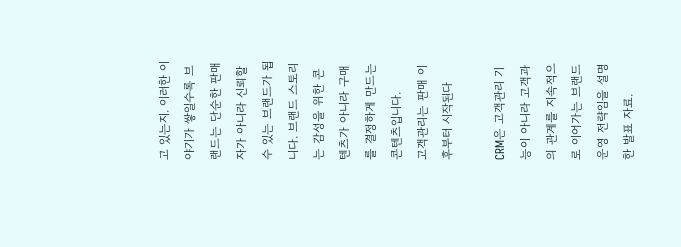고 있는지. 이러한 이야기가 쌓일수록 브랜드는 단순한 판매자가 아니라 신뢰할 수 있는 브랜드가 됩니다. 브랜드 스토리는 감성을 위한 콘텐츠가 아니라 구매를 결정하게 만드는 콘텐츠입니다.
고객관리는 판매 이후부터 시작된다

CRM은 고객관리 기능이 아니라 고객과의 관계를 지속적으로 이어가는 브랜드 운영 전략임을 설명한 발표 자료.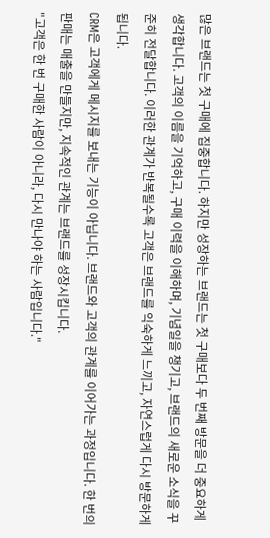많은 브랜드는 첫 구매에 집중합니다. 하지만 성장하는 브랜드는 첫 구매보다 두 번째 방문을 더 중요하게 생각합니다. 고객의 이름을 기억하고, 구매 이력을 이해하며, 기념일을 챙기고, 브랜드의 새로운 소식을 꾸준히 전달합니다. 이러한 관계가 반복될수록 고객은 브랜드를 익숙하게 느끼고, 자연스럽게 다시 방문하게 됩니다.
CRM은 고객에게 메시지를 보내는 기능이 아닙니다. 브랜드와 고객의 관계를 이어가는 과정입니다. 한 번의 판매는 매출을 만들지만, 지속적인 관계는 브랜드를 성장시킵니다.
"고객은 한 번 구매한 사람이 아니라, 다시 만나야 하는 사람입니다."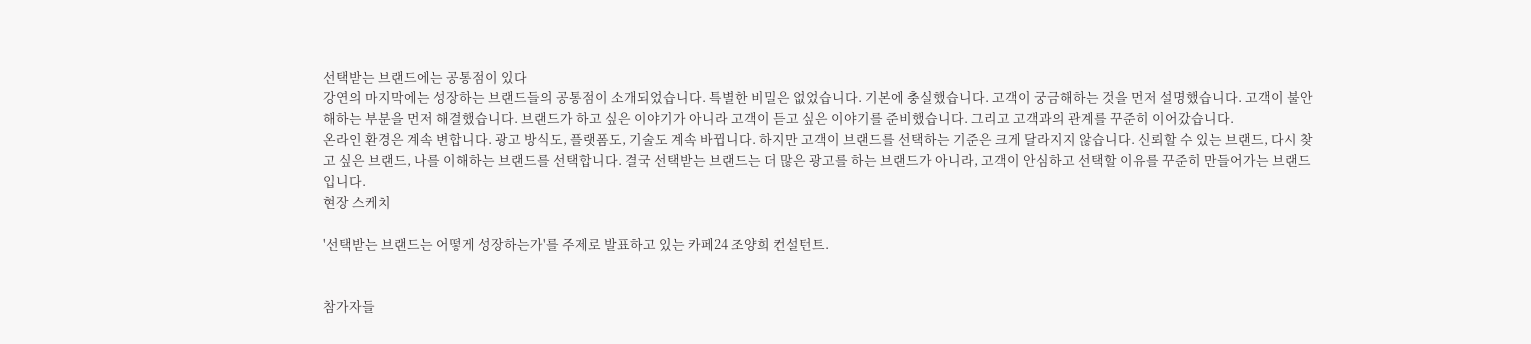선택받는 브랜드에는 공통점이 있다
강연의 마지막에는 성장하는 브랜드들의 공통점이 소개되었습니다. 특별한 비밀은 없었습니다. 기본에 충실했습니다. 고객이 궁금해하는 것을 먼저 설명했습니다. 고객이 불안해하는 부분을 먼저 해결했습니다. 브랜드가 하고 싶은 이야기가 아니라 고객이 듣고 싶은 이야기를 준비했습니다. 그리고 고객과의 관계를 꾸준히 이어갔습니다.
온라인 환경은 계속 변합니다. 광고 방식도, 플랫폼도, 기술도 계속 바뀝니다. 하지만 고객이 브랜드를 선택하는 기준은 크게 달라지지 않습니다. 신뢰할 수 있는 브랜드, 다시 찾고 싶은 브랜드, 나를 이해하는 브랜드를 선택합니다. 결국 선택받는 브랜드는 더 많은 광고를 하는 브랜드가 아니라, 고객이 안심하고 선택할 이유를 꾸준히 만들어가는 브랜드입니다.
현장 스케치

'선택받는 브랜드는 어떻게 성장하는가'를 주제로 발표하고 있는 카페24 조양희 컨설턴트.


참가자들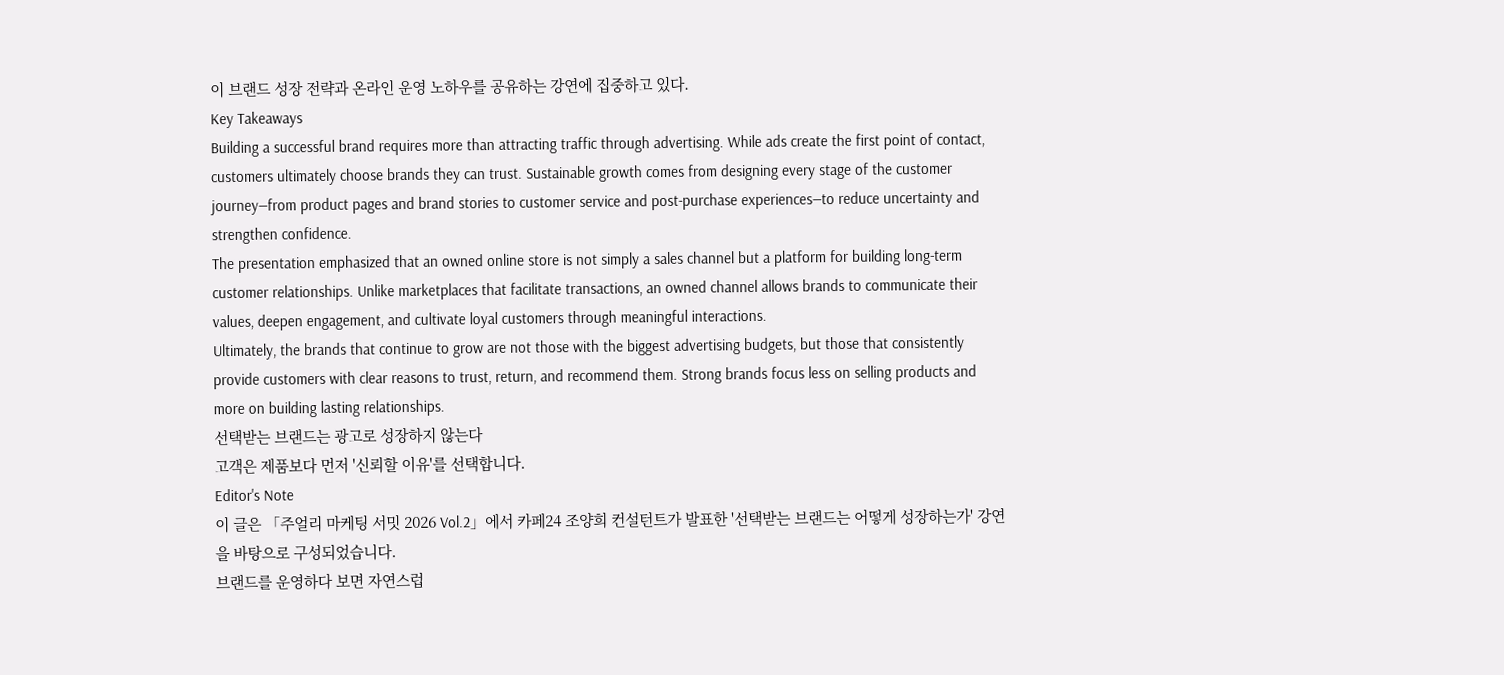이 브랜드 성장 전략과 온라인 운영 노하우를 공유하는 강연에 집중하고 있다.
Key Takeaways
Building a successful brand requires more than attracting traffic through advertising. While ads create the first point of contact, customers ultimately choose brands they can trust. Sustainable growth comes from designing every stage of the customer journey—from product pages and brand stories to customer service and post-purchase experiences—to reduce uncertainty and strengthen confidence.
The presentation emphasized that an owned online store is not simply a sales channel but a platform for building long-term customer relationships. Unlike marketplaces that facilitate transactions, an owned channel allows brands to communicate their values, deepen engagement, and cultivate loyal customers through meaningful interactions.
Ultimately, the brands that continue to grow are not those with the biggest advertising budgets, but those that consistently provide customers with clear reasons to trust, return, and recommend them. Strong brands focus less on selling products and more on building lasting relationships.
선택받는 브랜드는 광고로 성장하지 않는다
고객은 제품보다 먼저 '신뢰할 이유'를 선택합니다.
Editor's Note
이 글은 「주얼리 마케팅 서밋 2026 Vol.2」에서 카페24 조양희 컨설턴트가 발표한 '선택받는 브랜드는 어떻게 성장하는가' 강연을 바탕으로 구성되었습니다.
브랜드를 운영하다 보면 자연스럽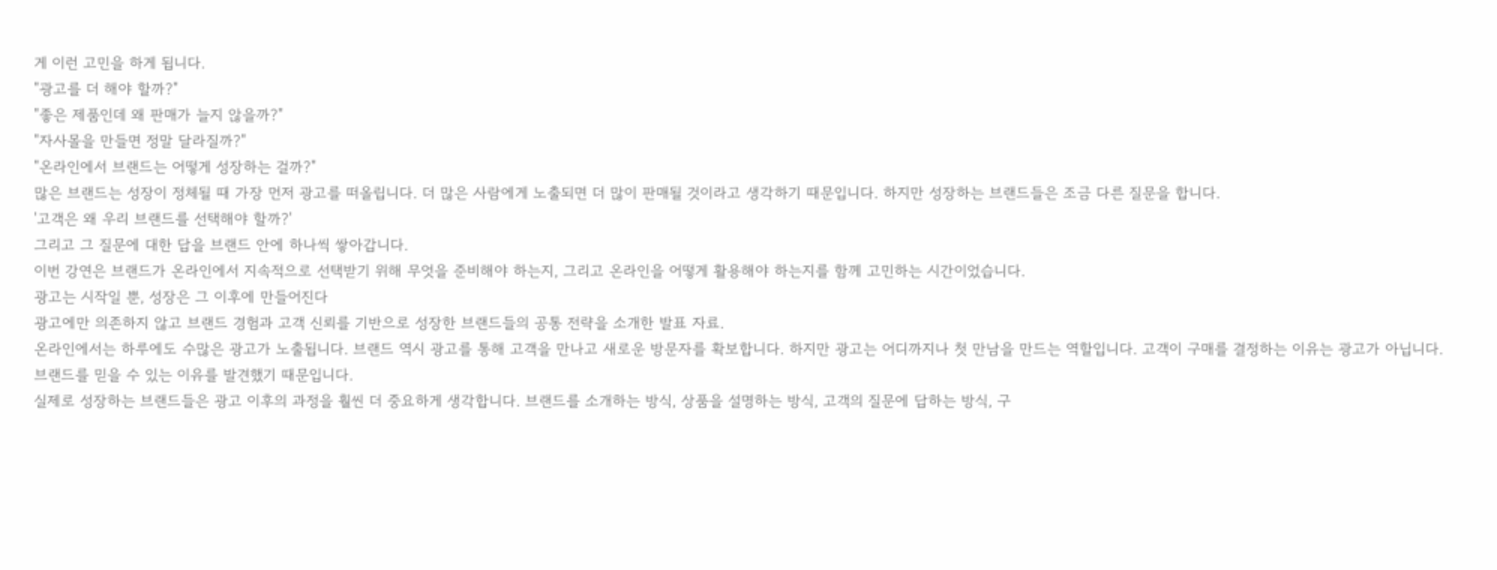게 이런 고민을 하게 됩니다.
"광고를 더 해야 할까?"
"좋은 제품인데 왜 판매가 늘지 않을까?"
"자사몰을 만들면 정말 달라질까?"
"온라인에서 브랜드는 어떻게 성장하는 걸까?"
많은 브랜드는 성장이 정체될 때 가장 먼저 광고를 떠올립니다. 더 많은 사람에게 노출되면 더 많이 판매될 것이라고 생각하기 때문입니다. 하지만 성장하는 브랜드들은 조금 다른 질문을 합니다.
'고객은 왜 우리 브랜드를 선택해야 할까?'
그리고 그 질문에 대한 답을 브랜드 안에 하나씩 쌓아갑니다.
이번 강연은 브랜드가 온라인에서 지속적으로 선택받기 위해 무엇을 준비해야 하는지, 그리고 온라인을 어떻게 활용해야 하는지를 함께 고민하는 시간이었습니다.
광고는 시작일 뿐, 성장은 그 이후에 만들어진다
광고에만 의존하지 않고 브랜드 경험과 고객 신뢰를 기반으로 성장한 브랜드들의 공통 전략을 소개한 발표 자료.
온라인에서는 하루에도 수많은 광고가 노출됩니다. 브랜드 역시 광고를 통해 고객을 만나고 새로운 방문자를 확보합니다. 하지만 광고는 어디까지나 첫 만남을 만드는 역할입니다. 고객이 구매를 결정하는 이유는 광고가 아닙니다. 브랜드를 믿을 수 있는 이유를 발견했기 때문입니다.
실제로 성장하는 브랜드들은 광고 이후의 과정을 훨씬 더 중요하게 생각합니다. 브랜드를 소개하는 방식, 상품을 설명하는 방식, 고객의 질문에 답하는 방식, 구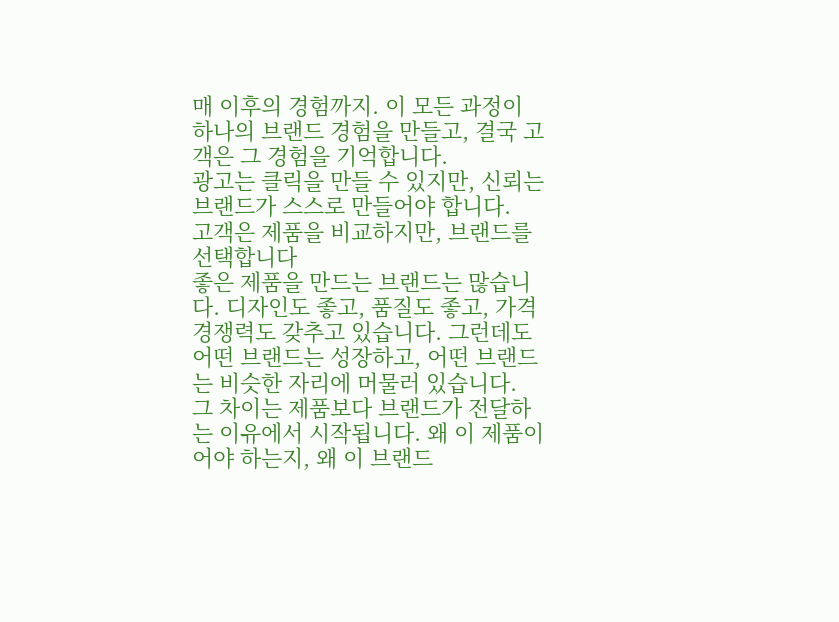매 이후의 경험까지. 이 모든 과정이 하나의 브랜드 경험을 만들고, 결국 고객은 그 경험을 기억합니다.
광고는 클릭을 만들 수 있지만, 신뢰는 브랜드가 스스로 만들어야 합니다.
고객은 제품을 비교하지만, 브랜드를 선택합니다
좋은 제품을 만드는 브랜드는 많습니다. 디자인도 좋고, 품질도 좋고, 가격 경쟁력도 갖추고 있습니다. 그런데도 어떤 브랜드는 성장하고, 어떤 브랜드는 비슷한 자리에 머물러 있습니다.
그 차이는 제품보다 브랜드가 전달하는 이유에서 시작됩니다. 왜 이 제품이어야 하는지, 왜 이 브랜드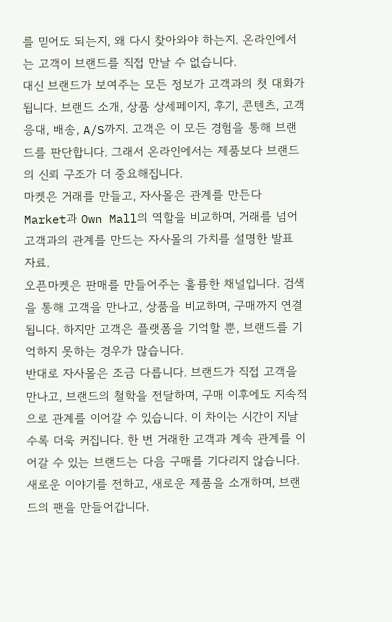를 믿어도 되는지, 왜 다시 찾아와야 하는지. 온라인에서는 고객이 브랜드를 직접 만날 수 없습니다.
대신 브랜드가 보여주는 모든 정보가 고객과의 첫 대화가 됩니다. 브랜드 소개, 상품 상세페이지, 후기, 콘텐츠, 고객 응대, 배송, A/S까지. 고객은 이 모든 경험을 통해 브랜드를 판단합니다. 그래서 온라인에서는 제품보다 브랜드의 신뢰 구조가 더 중요해집니다.
마켓은 거래를 만들고, 자사몰은 관계를 만든다
Market과 Own Mall의 역할을 비교하며, 거래를 넘어 고객과의 관계를 만드는 자사몰의 가치를 설명한 발표 자료.
오픈마켓은 판매를 만들어주는 훌륭한 채널입니다. 검색을 통해 고객을 만나고, 상품을 비교하며, 구매까지 연결됩니다. 하지만 고객은 플랫폼을 기억할 뿐, 브랜드를 기억하지 못하는 경우가 많습니다.
반대로 자사몰은 조금 다릅니다. 브랜드가 직접 고객을 만나고, 브랜드의 철학을 전달하며, 구매 이후에도 지속적으로 관계를 이어갈 수 있습니다. 이 차이는 시간이 지날수록 더욱 커집니다. 한 번 거래한 고객과 계속 관계를 이어갈 수 있는 브랜드는 다음 구매를 기다리지 않습니다. 새로운 이야기를 전하고, 새로운 제품을 소개하며, 브랜드의 팬을 만들어갑니다.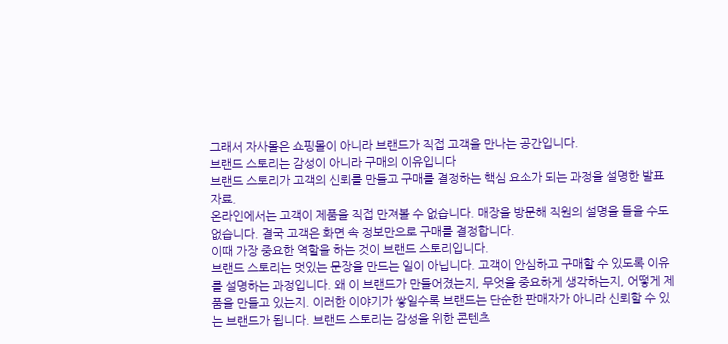그래서 자사몰은 쇼핑몰이 아니라 브랜드가 직접 고객을 만나는 공간입니다.
브랜드 스토리는 감성이 아니라 구매의 이유입니다
브랜드 스토리가 고객의 신뢰를 만들고 구매를 결정하는 핵심 요소가 되는 과정을 설명한 발표 자료.
온라인에서는 고객이 제품을 직접 만져볼 수 없습니다. 매장을 방문해 직원의 설명을 들을 수도 없습니다. 결국 고객은 화면 속 정보만으로 구매를 결정합니다.
이때 가장 중요한 역할을 하는 것이 브랜드 스토리입니다.
브랜드 스토리는 멋있는 문장을 만드는 일이 아닙니다. 고객이 안심하고 구매할 수 있도록 이유를 설명하는 과정입니다. 왜 이 브랜드가 만들어졌는지, 무엇을 중요하게 생각하는지, 어떻게 제품을 만들고 있는지. 이러한 이야기가 쌓일수록 브랜드는 단순한 판매자가 아니라 신뢰할 수 있는 브랜드가 됩니다. 브랜드 스토리는 감성을 위한 콘텐츠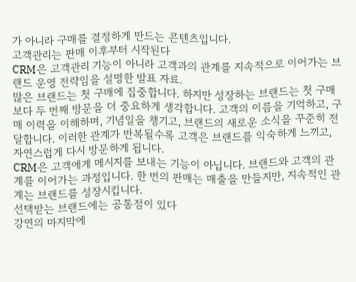가 아니라 구매를 결정하게 만드는 콘텐츠입니다.
고객관리는 판매 이후부터 시작된다
CRM은 고객관리 기능이 아니라 고객과의 관계를 지속적으로 이어가는 브랜드 운영 전략임을 설명한 발표 자료.
많은 브랜드는 첫 구매에 집중합니다. 하지만 성장하는 브랜드는 첫 구매보다 두 번째 방문을 더 중요하게 생각합니다. 고객의 이름을 기억하고, 구매 이력을 이해하며, 기념일을 챙기고, 브랜드의 새로운 소식을 꾸준히 전달합니다. 이러한 관계가 반복될수록 고객은 브랜드를 익숙하게 느끼고, 자연스럽게 다시 방문하게 됩니다.
CRM은 고객에게 메시지를 보내는 기능이 아닙니다. 브랜드와 고객의 관계를 이어가는 과정입니다. 한 번의 판매는 매출을 만들지만, 지속적인 관계는 브랜드를 성장시킵니다.
선택받는 브랜드에는 공통점이 있다
강연의 마지막에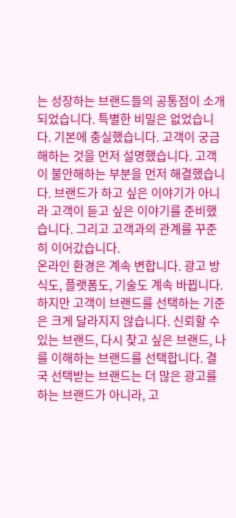는 성장하는 브랜드들의 공통점이 소개되었습니다. 특별한 비밀은 없었습니다. 기본에 충실했습니다. 고객이 궁금해하는 것을 먼저 설명했습니다. 고객이 불안해하는 부분을 먼저 해결했습니다. 브랜드가 하고 싶은 이야기가 아니라 고객이 듣고 싶은 이야기를 준비했습니다. 그리고 고객과의 관계를 꾸준히 이어갔습니다.
온라인 환경은 계속 변합니다. 광고 방식도, 플랫폼도, 기술도 계속 바뀝니다. 하지만 고객이 브랜드를 선택하는 기준은 크게 달라지지 않습니다. 신뢰할 수 있는 브랜드, 다시 찾고 싶은 브랜드, 나를 이해하는 브랜드를 선택합니다. 결국 선택받는 브랜드는 더 많은 광고를 하는 브랜드가 아니라, 고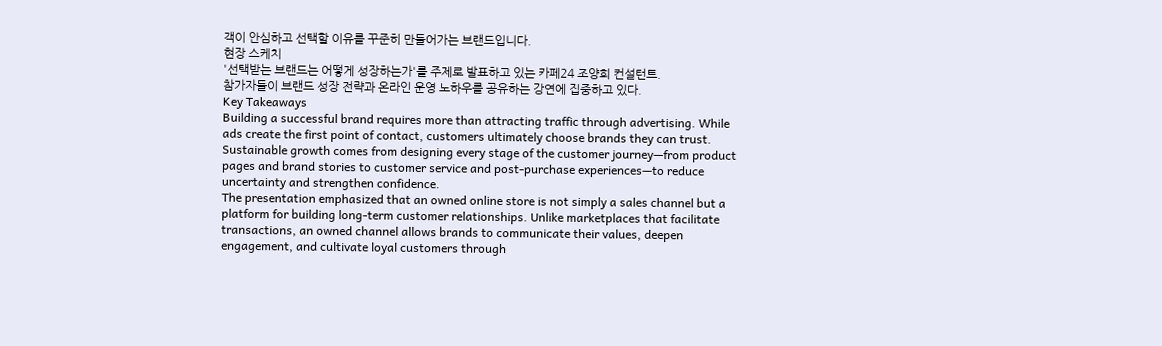객이 안심하고 선택할 이유를 꾸준히 만들어가는 브랜드입니다.
현장 스케치
'선택받는 브랜드는 어떻게 성장하는가'를 주제로 발표하고 있는 카페24 조양희 컨설턴트.
참가자들이 브랜드 성장 전략과 온라인 운영 노하우를 공유하는 강연에 집중하고 있다.
Key Takeaways
Building a successful brand requires more than attracting traffic through advertising. While ads create the first point of contact, customers ultimately choose brands they can trust. Sustainable growth comes from designing every stage of the customer journey—from product pages and brand stories to customer service and post-purchase experiences—to reduce uncertainty and strengthen confidence.
The presentation emphasized that an owned online store is not simply a sales channel but a platform for building long-term customer relationships. Unlike marketplaces that facilitate transactions, an owned channel allows brands to communicate their values, deepen engagement, and cultivate loyal customers through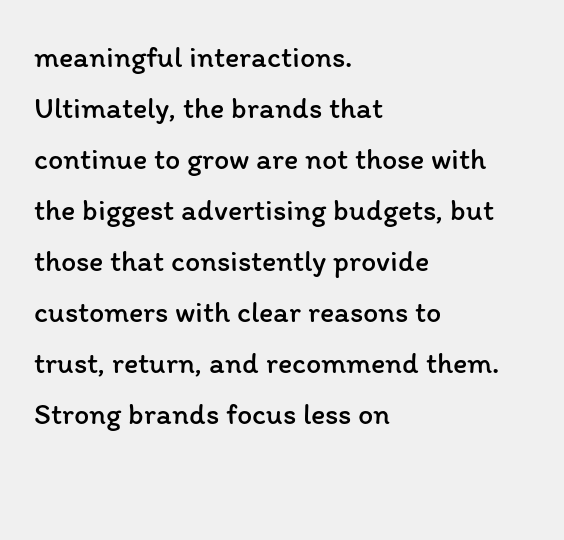meaningful interactions.
Ultimately, the brands that continue to grow are not those with the biggest advertising budgets, but those that consistently provide customers with clear reasons to trust, return, and recommend them. Strong brands focus less on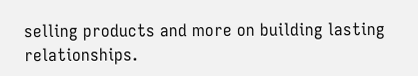selling products and more on building lasting relationships.